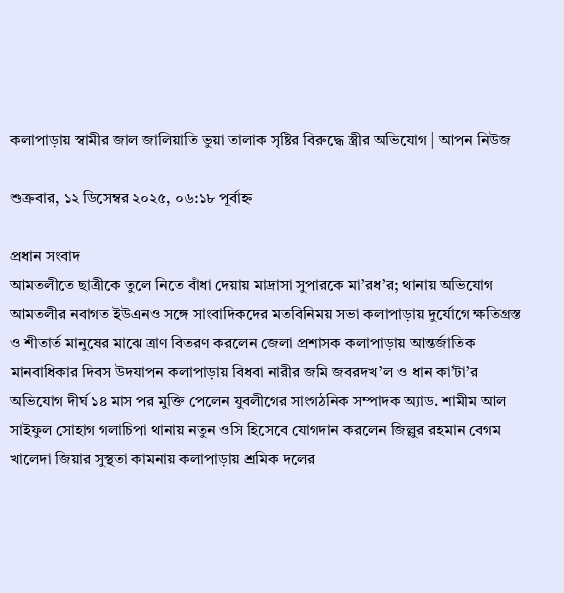কলাপাড়ায় স্বামীর জাল জালিয়াতি ভুয়া তালাক সৃষ্টির বিরুদ্ধে স্ত্রীর অভিযোগ | আপন নিউজ

শুক্রবার, ১২ ডিসেম্বর ২০২৫, ০৬:১৮ পূর্বাহ্ন

প্রধান সংবাদ
আমতলীতে ছাত্রীকে তুলে নিতে বাঁধা দেয়ায় মাদ্রাসা সুপারকে মা’রধ’র; থানায় অভিযোগ আমতলীর নবাগত ইউএনও সঙ্গে সাংবাদিকদের মতবিনিময় সভা কলাপাড়ায় দুর্যোগে ক্ষতিগ্রস্ত ও শীতার্ত মানুষের মাঝে ত্রাণ বিতরণ করলেন জেলা প্রশাসক কলাপাড়ায় আন্তর্জাতিক মানবাধিকার দিবস উদযাপন কলাপাড়ায় বিধবা নারীর জমি জবরদখ’ল ও ধান কা’টা’র অভিযোগ দীর্ঘ ১৪ মাস পর মুক্তি পেলেন যুবলীগের সাংগঠনিক সম্পাদক অ্যাড. শামীম আল সাইফুল সোহাগ গলাচিপা থানায় নতুন ওসি হিসেবে যোগদান করলেন জিল্লুর রহমান বেগম খালেদা জিয়ার সুস্থতা কামনায় কলাপাড়ায় শ্রমিক দলের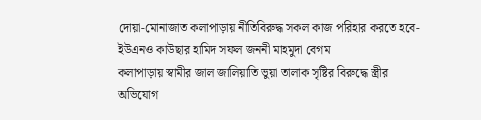দোয়া-মোনাজাত কলাপাড়ায় নীতিবিরুদ্ধ সকল কাজ পরিহার করতে হবে- ইউএনও কাউছার হামিদ সফল জননী মাহমুদা বেগম
কলাপাড়ায় স্বামীর জাল জালিয়াতি ভুয়া তালাক সৃষ্টির বিরুদ্ধে স্ত্রীর অভিযোগ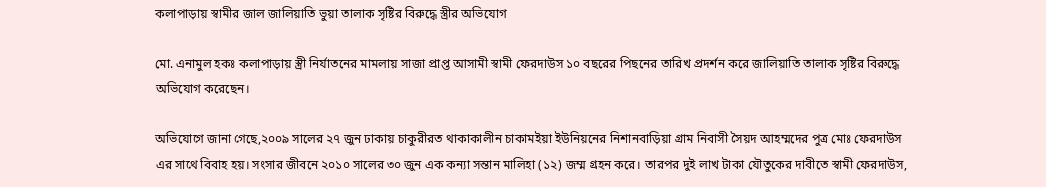কলাপাড়ায় স্বামীর জাল জালিয়াতি ভুয়া তালাক সৃষ্টির বিরুদ্ধে স্ত্রীর অভিযোগ

মো. এনামুল হকঃ কলাপাড়ায় স্ত্রী নির্যাতনের মামলায় সাজা প্রাপ্ত আসামী স্বামী ফেরদাউস ১০ বছরের পিছনের তারিখ প্রদর্শন করে জালিয়াতি তালাক সৃষ্টির বিরুদ্ধে অভিযোগ করেছেন।

অভিযোগে জানা গেছে,২০০৯ সালের ২৭ জুন ঢাকায় চাকুরীরত থাকাকালীন চাকামইয়া ইউনিয়নের নিশানবাড়িয়া গ্রাম নিবাসী সৈয়দ আহম্মদের পুত্র মোঃ ফেরদাউস এর সাথে বিবাহ হয়। সংসার জীবনে ২০১০ সালের ৩০ জুন এক কন্যা সন্তান মালিহা (১২) জম্ম গ্রহন করে। তারপর দুই লাখ টাকা যৌতুকের দাবীতে স্বামী ফেরদাউস,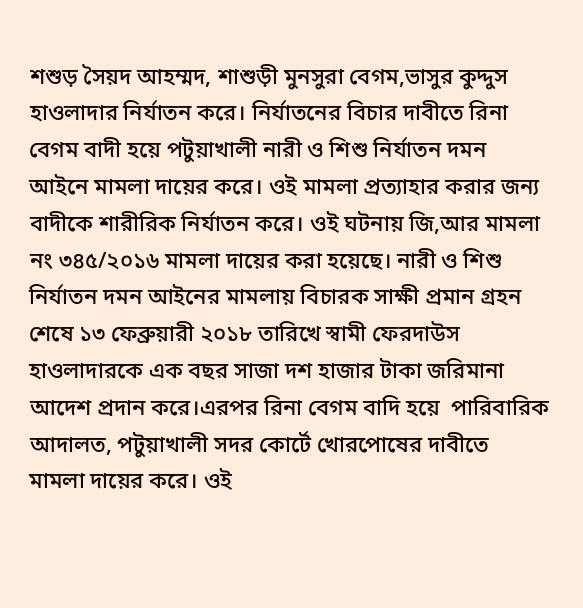শশুড় সৈয়দ আহম্মদ, শাশুড়ী মুনসুরা বেগম,ভাসুর কুদ্দুস হাওলাদার নির্যাতন করে। নির্যাতনের বিচার দাবীতে রিনা বেগম বাদী হয়ে পটুয়াখালী নারী ও শিশু নির্যাতন দমন আইনে মামলা দায়ের করে। ওই মামলা প্রত্যাহার করার জন্য বাদীকে শারীরিক নির্যাতন করে। ওই ঘটনায় জি,আর মামলা নং ৩৪৫/২০১৬ মামলা দায়ের করা হয়েছে। নারী ও শিশু নির্যাতন দমন আইনের মামলায় বিচারক সাক্ষী প্রমান গ্রহন শেষে ১৩ ফেব্রুয়ারী ২০১৮ তারিখে স্বামী ফেরদাউস হাওলাদারকে এক বছর সাজা দশ হাজার টাকা জরিমানা আদেশ প্রদান করে।এরপর রিনা বেগম বাদি হয়ে  পারিবারিক আদালত, পটুয়াখালী সদর কোর্টে খোরপোষের দাবীতে মামলা দায়ের করে। ওই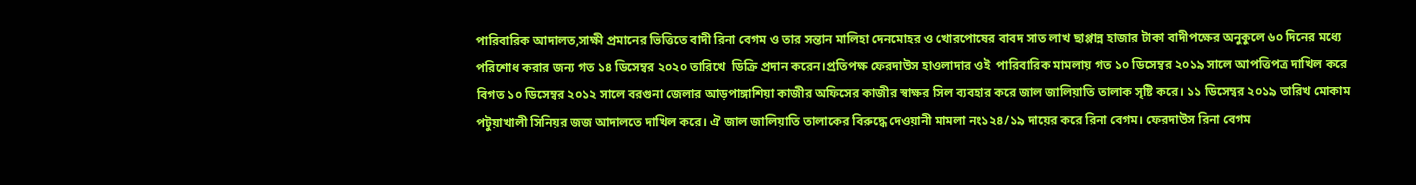পারিবারিক আদালত,সাক্ষী প্রমানের ভিত্তিতে বাদী রিনা বেগম ও তার সন্তান মালিহা দেনমোহর ও খোরপোষের বাবদ সাত লাখ ছাপ্পান্ন হাজার টাকা বাদীপক্ষের অনুকুলে ৬০ দিনের মধ্যে পরিশোধ করার জন্য গত ১৪ ডিসেম্বর ২০২০ তারিখে  ডিক্রি প্রদান করেন।প্রতিপক্ষ ফেরদাউস হাওলাদার ওই  পারিবারিক মামলায় গত ১০ ডিসেম্বর ২০১৯ সালে আপত্তিপত্র দাখিল করে বিগত ১০ ডিসেম্বর ২০১২ সালে বরগুনা জেলার আড়পাঙ্গাশিয়া কাজীর অফিসের কাজীর স্বাক্ষর সিল ব্যবহার করে জাল জালিয়াতি তালাক সৃষ্টি করে। ১১ ডিসেম্বর ২০১৯ তারিখ মোকাম পটুয়াখালী সিনিয়র জজ আদালতে দাখিল করে। ঐ জাল জালিয়াতি তালাকের বিরুদ্ধে দেওয়ানী মামলা নং১২৪/১৯ দায়ের করে রিনা বেগম। ফেরদাউস রিনা বেগম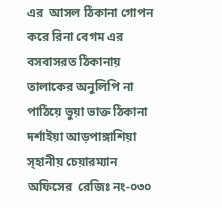এর  আসল ঠিকানা গোপন করে রিনা বেগম এর বসবাসরত ঠিকানায় তালাকের অনুলিপি না পাঠিয়ে ভুয়া ভাক্ত ঠিকানা দর্শাইয়া আড়পাঙ্গাশিয়া স্হানীয় চেয়ারম্যান অফিসের  রেজিঃ নং-০৩০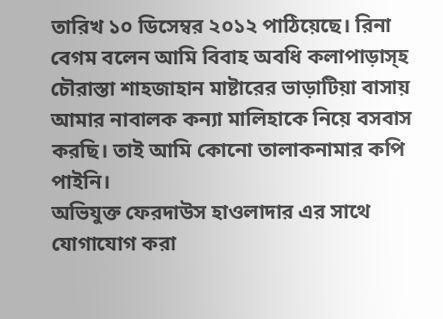তারিখ ১০ ডিসেম্বর ২০১২ পাঠিয়েছে। রিনা বেগম বলেন আমি বিবাহ অবধি কলাপাড়াস্হ চৌরাস্তা শাহজাহান মাষ্টারের ভাড়াটিয়া বাসায় আমার নাবালক কন্যা মালিহাকে নিয়ে বসবাস করছি। তাই আমি কোনো তালাকনামার কপি পাইনি।
অভিযুক্ত ফেরদাউস হাওলাদার এর সাথে যোগাযোগ করা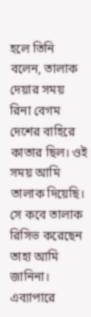হলে তিনি বলেন, তালাক দেয়ার সময় রিনা বেগম দেশের বাহিরে কাতার ছিল। ওই সময় আমি তালাক দিয়েছি। সে কবে তালাক রিসিভ করেছেন তাহা আমি জানিনা।
এব্যাপারে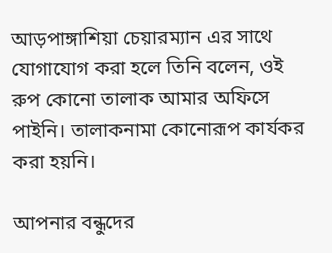আড়পাঙ্গাশিয়া চেয়ারম্যান এর সাথে যোগাযোগ করা হলে তিনি বলেন, ওই রুপ কোনো তালাক আমার অফিসে পাইনি। তালাকনামা কোনোরূপ কার্যকর করা হয়নি।

আপনার বন্ধুদের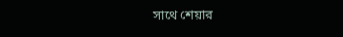সাথে শেয়ার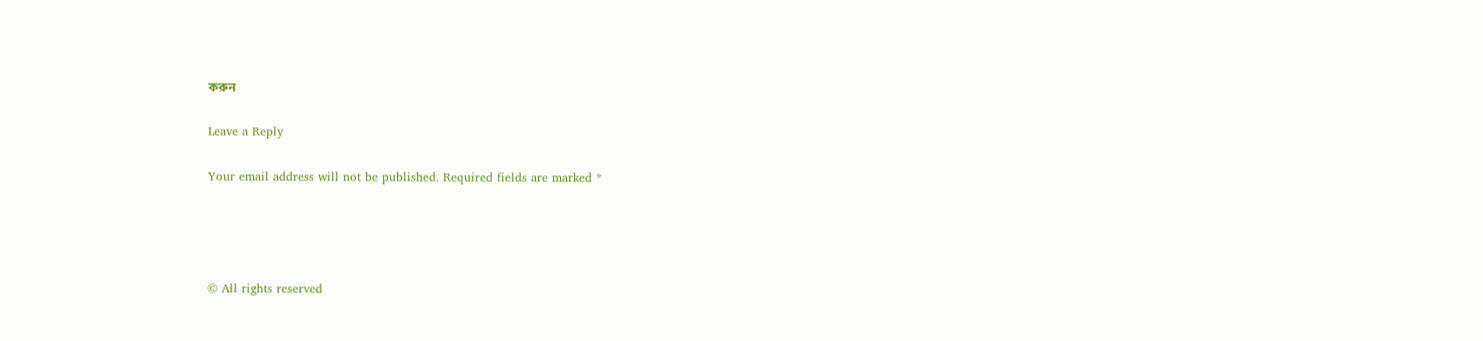করুন

Leave a Reply

Your email address will not be published. Required fields are marked *




© All rights reserved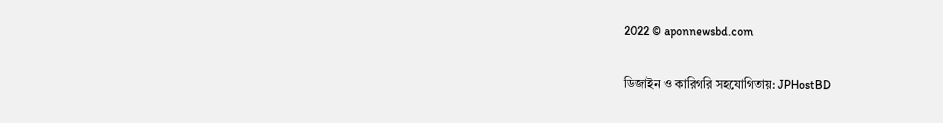2022 © aponnewsbd.com

ডিজাইন ও কারিগরি সহযোগিতায়: JPHostBD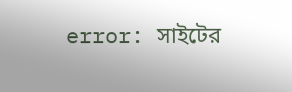error: সাইটের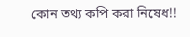কোন তথ্য কপি করা নিষেধ!!